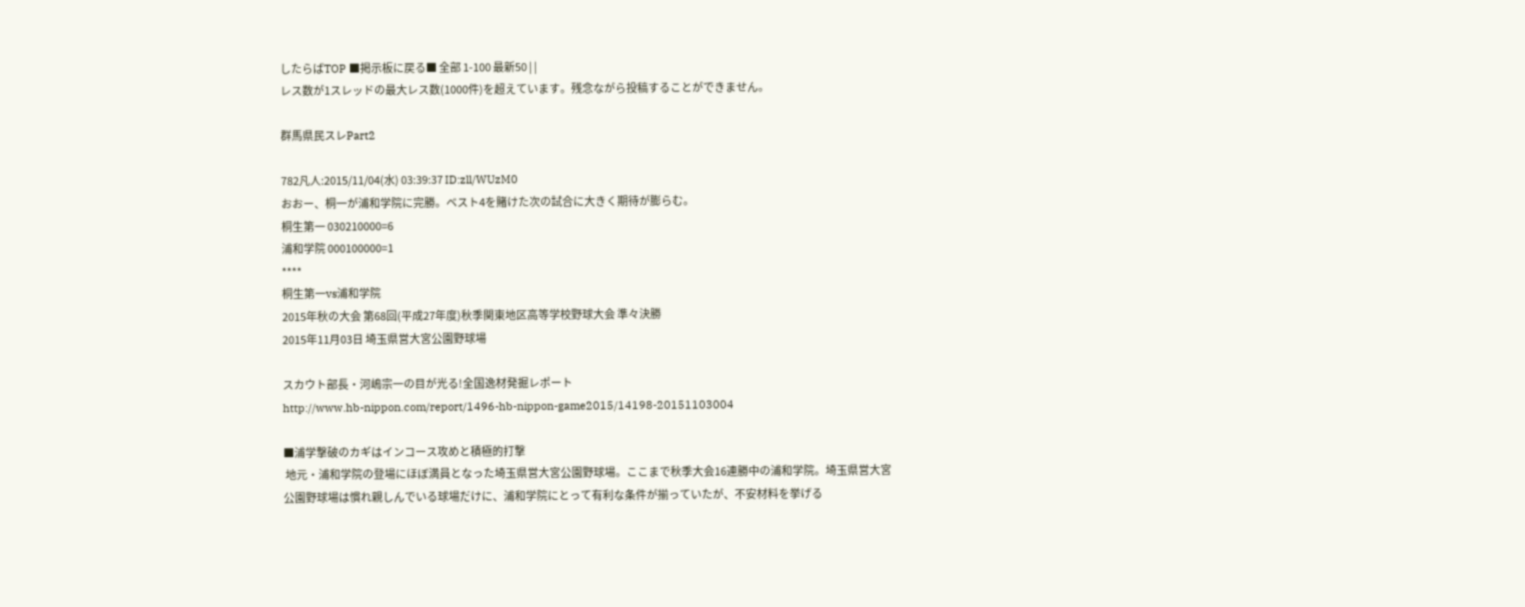したらばTOP ■掲示板に戻る■ 全部 1-100 最新50 | |
レス数が1スレッドの最大レス数(1000件)を超えています。残念ながら投稿することができません。

群馬県民スレPart2

782凡人:2015/11/04(水) 03:39:37 ID:zll/WUzM0
おおー、桐一が浦和学院に完勝。ベスト4を賭けた次の試合に大きく期待が膨らむ。
桐生第一 030210000=6
浦和学院 000100000=1
****
桐生第一vs浦和学院
2015年秋の大会 第68回(平成27年度)秋季関東地区高等学校野球大会 準々決勝
2015年11月03日 埼玉県営大宮公園野球場

スカウト部長・河嶋宗一の目が光る!全国逸材発掘レポート
http://www.hb-nippon.com/report/1496-hb-nippon-game2015/14198-20151103004

■浦学撃破のカギはインコース攻めと積極的打撃
 地元・浦和学院の登場にほぼ満員となった埼玉県営大宮公園野球場。ここまで秋季大会16連勝中の浦和学院。埼玉県営大宮公園野球場は慣れ親しんでいる球場だけに、浦和学院にとって有利な条件が揃っていたが、不安材料を挙げる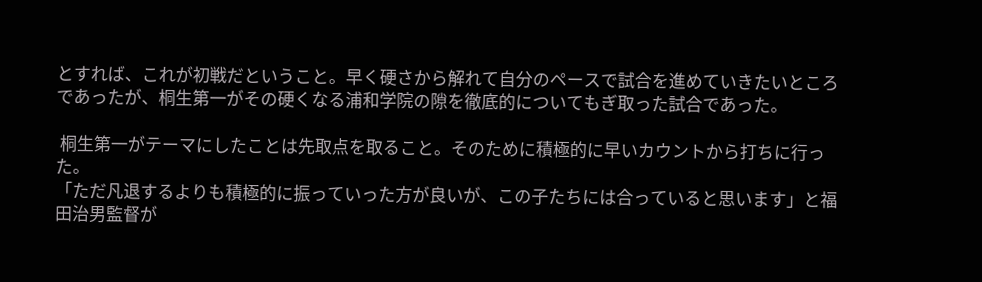とすれば、これが初戦だということ。早く硬さから解れて自分のペースで試合を進めていきたいところであったが、桐生第一がその硬くなる浦和学院の隙を徹底的についてもぎ取った試合であった。

 桐生第一がテーマにしたことは先取点を取ること。そのために積極的に早いカウントから打ちに行った。
「ただ凡退するよりも積極的に振っていった方が良いが、この子たちには合っていると思います」と福田治男監督が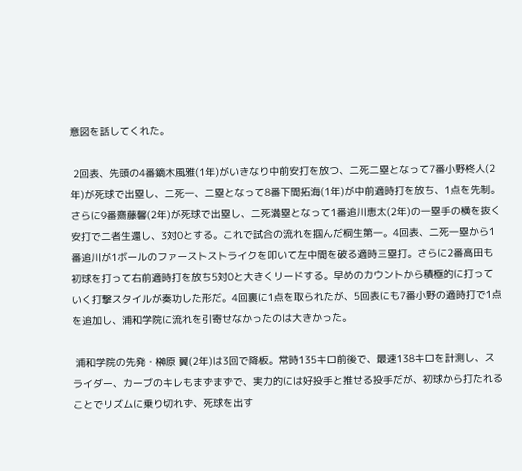意図を話してくれた。

 2回表、先頭の4番鏑木風雅(1年)がいきなり中前安打を放つ、二死二塁となって7番小野柊人(2年)が死球で出塁し、二死一、二塁となって8番下間拓海(1年)が中前適時打を放ち、1点を先制。さらに9番齋藤馨(2年)が死球で出塁し、二死満塁となって1番追川恵太(2年)の一塁手の横を抜く安打で二者生還し、3対0とする。これで試合の流れを掴んだ桐生第一。4回表、二死一塁から1番追川が1ボールのファーストストライクを叩いて左中間を破る適時三塁打。さらに2番高田も初球を打って右前適時打を放ち5対0と大きくリードする。早めのカウントから積極的に打っていく打撃スタイルが奏功した形だ。4回裏に1点を取られたが、5回表にも7番小野の適時打で1点を追加し、浦和学院に流れを引寄せなかったのは大きかった。

 浦和学院の先発・榊原 翼(2年)は3回で降板。常時135キロ前後で、最速138キロを計測し、スライダー、カーブのキレもまずまずで、実力的には好投手と推せる投手だが、初球から打たれることでリズムに乗り切れず、死球を出す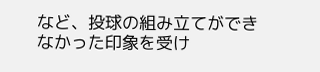など、投球の組み立てができなかった印象を受け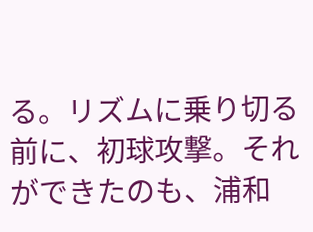る。リズムに乗り切る前に、初球攻撃。それができたのも、浦和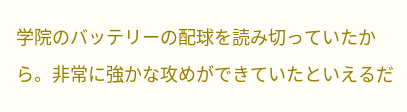学院のバッテリーの配球を読み切っていたから。非常に強かな攻めができていたといえるだ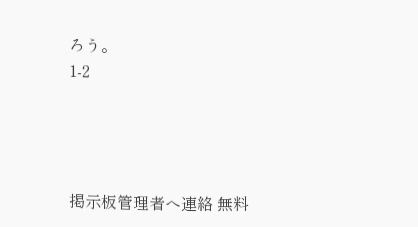ろう。
1-2




掲示板管理者へ連絡 無料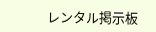レンタル掲示板